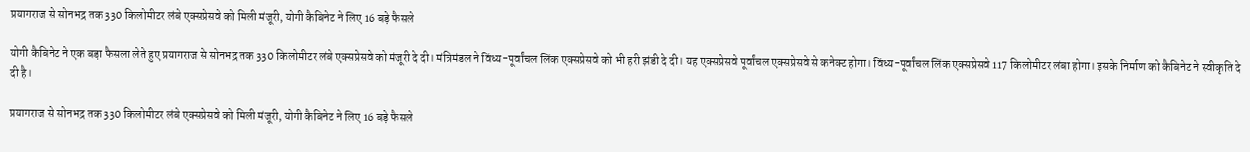प्रयागराज से सोनभद्र तक 330 किलोमीटर लंबे एक्सप्रेसवे को मिली मंजूरी, योगी कैबिनेट ने लिए 16 बड़े फैसले

योगी कैबिनेट ने एक बड़ा फैसला लेते हुए प्रयागराज से सोनभद्र तक 330 किलोमीटर लंबे एक्सप्रेसवे को मंजूरी दे दी। मंत्रिमंडल ने विंध्य-पूर्वांचल लिंक एक्सप्रेसवे को भी हरी झंडी दे दी। यह एक्सप्रेसवे पूर्वांचल एक्सप्रेसवे से कनेक्ट होगा। विंध्य-पूर्वांचल लिंक एक्सप्रेसवे 117 किलोमीटर लंबा होगा। इसके निर्माण को कैबिनेट ने स्वीकृति दे दी है।

प्रयागराज से सोनभद्र तक 330 किलोमीटर लंबे एक्सप्रेसवे को मिली मंजूरी, योगी कैबिनेट ने लिए 16 बड़े फैसले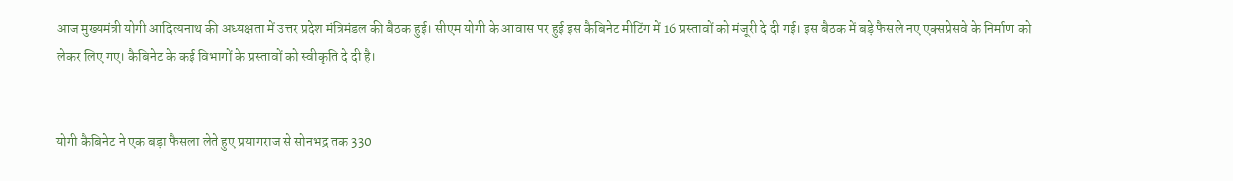आज मुख्यमंत्री योगी आदित्यनाथ की अध्यक्षता में उत्तर प्रदेश मंत्रिमंडल की बैठक हुई। सीएम योगी के आवास पर हुई इस कैबिनेट मीटिंग में 16 प्रस्तावों को मंजूरी दे दी गई। इस बैठक में बड़े फैसले नए एक्सप्रेसवे के निर्माण को लेकर लिए गए। कैबिनेट के कई विभागों के प्रस्तावों को स्वीकृति दे दी है।


योगी कैबिनेट ने एक बड़ा फैसला लेते हुए प्रयागराज से सोनभद्र तक 330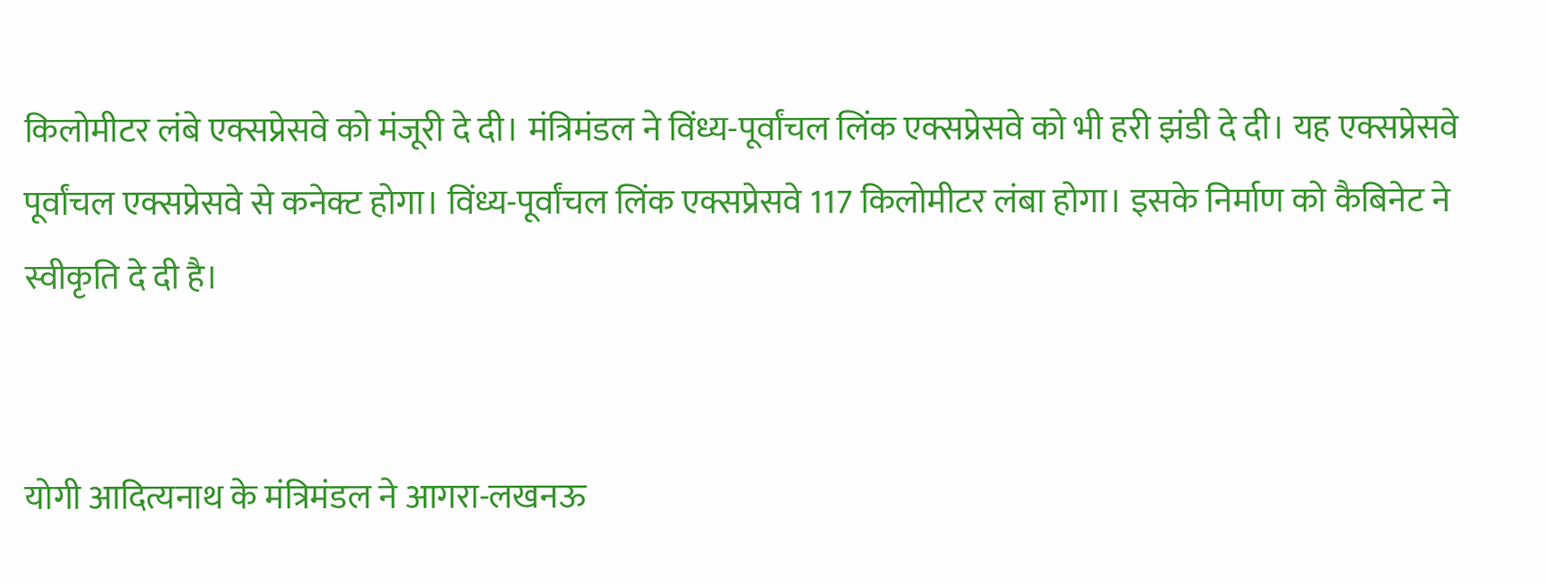किलोमीटर लंबे एक्सप्रेसवे को मंजूरी दे दी। मंत्रिमंडल ने विंध्य-पूर्वांचल लिंक एक्सप्रेसवे को भी हरी झंडी दे दी। यह एक्सप्रेसवे पूर्वांचल एक्सप्रेसवे से कनेक्ट होगा। विंध्य-पूर्वांचल लिंक एक्सप्रेसवे 117 किलोमीटर लंबा होगा। इसके निर्माण को कैबिनेट ने स्वीकृति दे दी है।


योगी आदित्यनाथ के मंत्रिमंडल ने आगरा-लखनऊ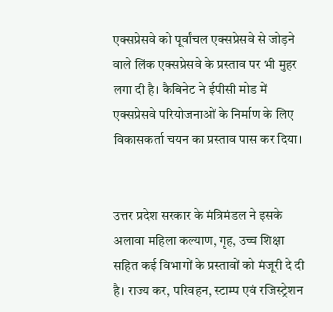एक्सप्रेसवे को पूर्वांचल एक्सप्रेसवे से जोड़ने वाले लिंक एक्सप्रेसवे के प्रस्ताव पर भी मुहर लगा दी है। कैबिनेट ने ईपीसी मोड में एक्सप्रेसवे परियोजनाओं के निर्माण के लिए विकासकर्ता चयन का प्रस्ताव पास कर दिया।


उत्तर प्रदेश सरकार के मंत्रिमंडल ने इसके अलावा महिला कल्याण, गृह, उच्च शिक्षा सहित कई विभागों के प्रस्तावों को मंजूरी दे दी है। राज्य कर, परिवहन, स्टाम्प एवं रजिस्ट्रेशन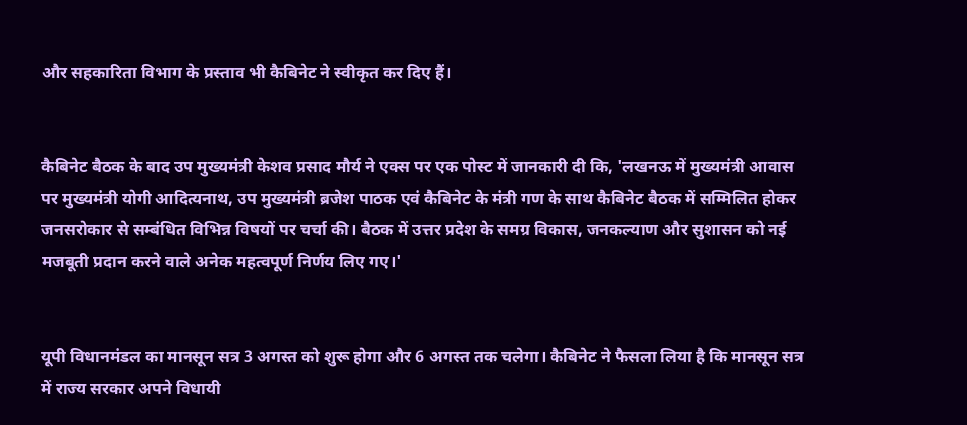और सहकारिता विभाग के प्रस्ताव भी कैबिनेट ने स्वीकृत कर दिए हैं।


कैबिनेट बैठक के बाद उप मुख्यमंत्री केशव प्रसाद मौर्य ने एक्स पर एक पोस्ट में जानकारी दी कि, 'लखनऊ में मुख्यमंत्री आवास पर मुख्यमंत्री योगी आदित्यनाथ, उप मुख्यमंत्री ब्रजेश पाठक एवं कैबिनेट के मंत्री गण के साथ कैबिनेट बैठक में सम्मिलित होकर जनसरोकार से सम्बंधित विभिन्न विषयों पर चर्चा की। बैठक में उत्तर प्रदेश के समग्र विकास, जनकल्याण और सुशासन को नई मजबूती प्रदान करने वाले अनेक महत्वपूर्ण निर्णय लिए गए।'


यूपी विधानमंडल का मानसून सत्र 3 अगस्त को शुरू होगा और 6 अगस्त तक चलेगा। कैबिनेट ने फैसला लिया है कि मानसून सत्र में राज्य सरकार अपने विधायी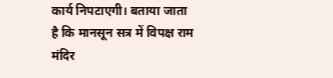कार्य निपटाएगी। बताया जाता है कि मानसून सत्र में विपक्ष राम मंदिर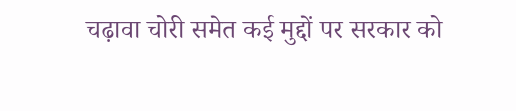चढ़ावा चोरी समेत कई मुद्दों पर सरकार को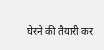घेरने की तैयारी कर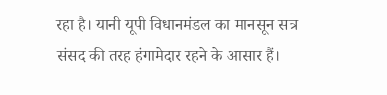रहा है। यानी यूपी विधानमंडल का मानसून सत्र संसद की तरह हंगामेदार रहने के आसार हैं।